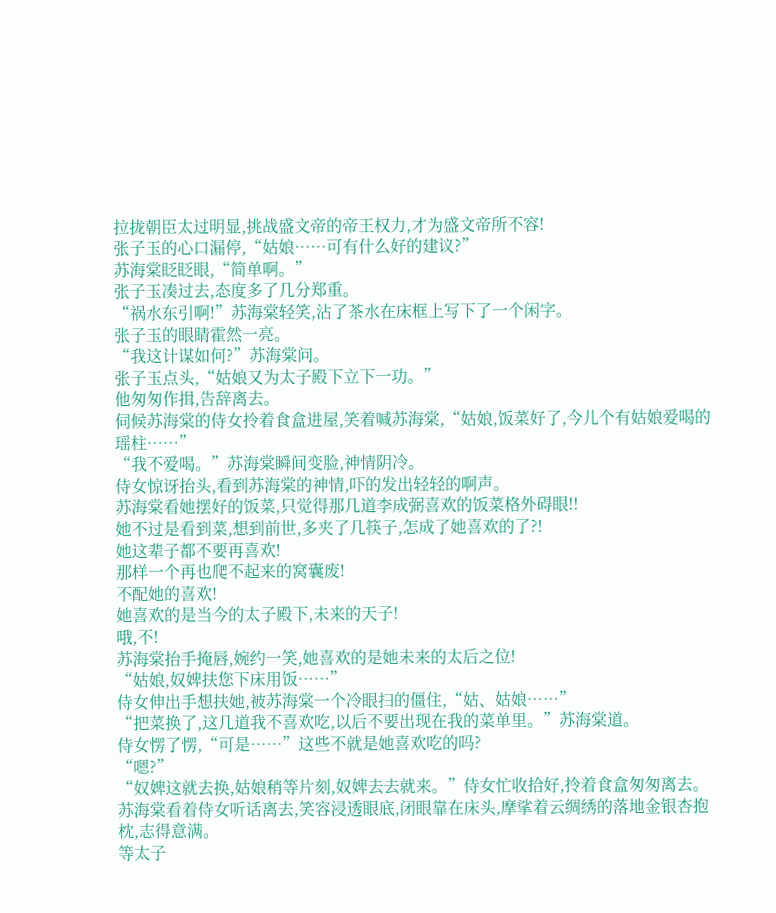拉拢朝臣太过明显,挑战盛文帝的帝王权力,才为盛文帝所不容!
张子玉的心口漏停,“姑娘……可有什么好的建议?”
苏海棠眨眨眼,“简单啊。”
张子玉凑过去,态度多了几分郑重。
“祸水东引啊!”苏海棠轻笑,沾了茶水在床框上写下了一个闲字。
张子玉的眼睛霍然一亮。
“我这计谋如何?”苏海棠问。
张子玉点头,“姑娘又为太子殿下立下一功。”
他匆匆作揖,告辞离去。
伺候苏海棠的侍女拎着食盒进屋,笑着喊苏海棠,“姑娘,饭菜好了,今儿个有姑娘爱喝的瑶柱……”
“我不爱喝。”苏海棠瞬间变脸,神情阴冷。
侍女惊讶抬头,看到苏海棠的神情,吓的发出轻轻的啊声。
苏海棠看她摆好的饭菜,只觉得那几道李成弼喜欢的饭菜格外碍眼!!
她不过是看到菜,想到前世,多夹了几筷子,怎成了她喜欢的了?!
她这辈子都不要再喜欢!
那样一个再也爬不起来的窝囊废!
不配她的喜欢!
她喜欢的是当今的太子殿下,未来的天子!
哦,不!
苏海棠抬手掩唇,婉约一笑,她喜欢的是她未来的太后之位!
“姑娘,奴婢扶您下床用饭……”
侍女伸出手想扶她,被苏海棠一个冷眼扫的僵住,“姑、姑娘……”
“把菜换了,这几道我不喜欢吃,以后不要出现在我的菜单里。”苏海棠道。
侍女愣了愣,“可是……”这些不就是她喜欢吃的吗?
“嗯?”
“奴婢这就去换,姑娘稍等片刻,奴婢去去就来。”侍女忙收拾好,拎着食盒匆匆离去。
苏海棠看着侍女听话离去,笑容浸透眼底,闭眼靠在床头,摩挲着云绸绣的落地金银杏抱枕,志得意满。
等太子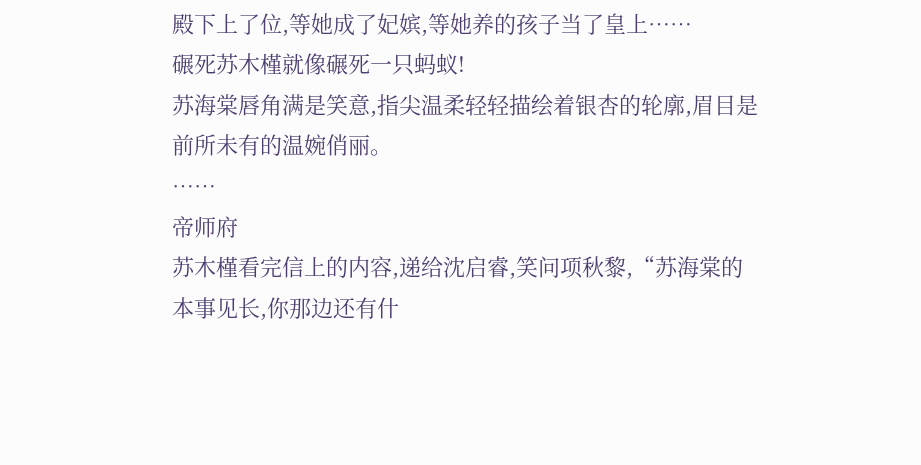殿下上了位,等她成了妃嫔,等她养的孩子当了皇上……
碾死苏木槿就像碾死一只蚂蚁!
苏海棠唇角满是笑意,指尖温柔轻轻描绘着银杏的轮廓,眉目是前所未有的温婉俏丽。
……
帝师府
苏木槿看完信上的内容,递给沈启睿,笑问项秋黎,“苏海棠的本事见长,你那边还有什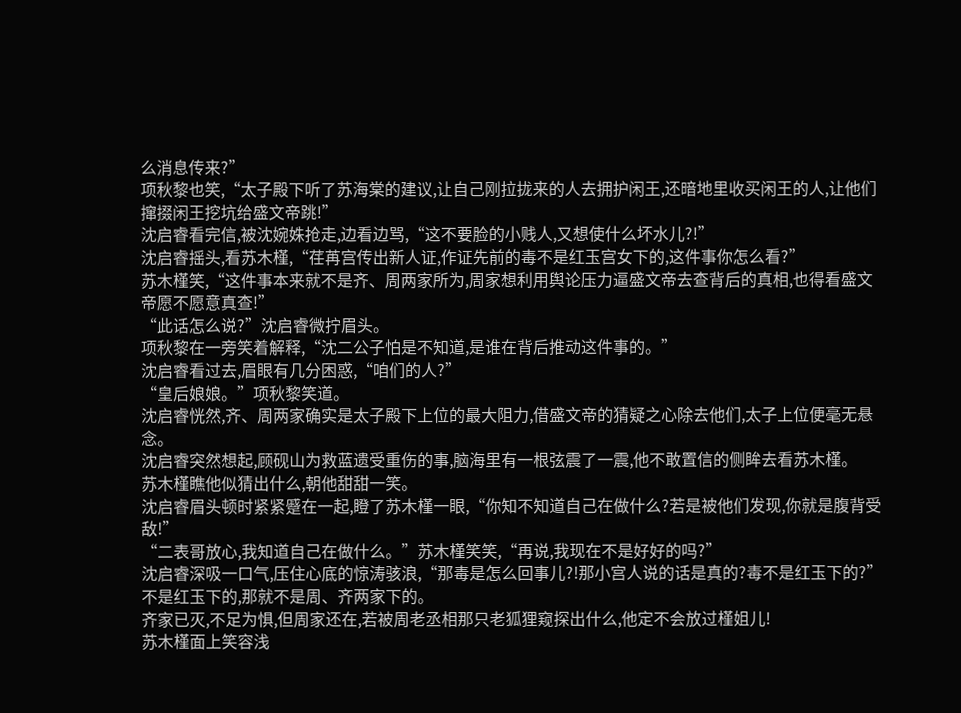么消息传来?”
项秋黎也笑,“太子殿下听了苏海棠的建议,让自己刚拉拢来的人去拥护闲王,还暗地里收买闲王的人,让他们撺掇闲王挖坑给盛文帝跳!”
沈启睿看完信,被沈婉姝抢走,边看边骂,“这不要脸的小贱人,又想使什么坏水儿?!”
沈启睿摇头,看苏木槿,“荏苒宫传出新人证,作证先前的毒不是红玉宫女下的,这件事你怎么看?”
苏木槿笑,“这件事本来就不是齐、周两家所为,周家想利用舆论压力逼盛文帝去查背后的真相,也得看盛文帝愿不愿意真查!”
“此话怎么说?”沈启睿微拧眉头。
项秋黎在一旁笑着解释,“沈二公子怕是不知道,是谁在背后推动这件事的。”
沈启睿看过去,眉眼有几分困惑,“咱们的人?”
“皇后娘娘。”项秋黎笑道。
沈启睿恍然,齐、周两家确实是太子殿下上位的最大阻力,借盛文帝的猜疑之心除去他们,太子上位便毫无悬念。
沈启睿突然想起,顾砚山为救蓝遗受重伤的事,脑海里有一根弦震了一震,他不敢置信的侧眸去看苏木槿。
苏木槿瞧他似猜出什么,朝他甜甜一笑。
沈启睿眉头顿时紧紧蹙在一起,瞪了苏木槿一眼,“你知不知道自己在做什么?若是被他们发现,你就是腹背受敌!”
“二表哥放心,我知道自己在做什么。”苏木槿笑笑,“再说,我现在不是好好的吗?”
沈启睿深吸一口气,压住心底的惊涛骇浪,“那毒是怎么回事儿?!那小宫人说的话是真的?毒不是红玉下的?”
不是红玉下的,那就不是周、齐两家下的。
齐家已灭,不足为惧,但周家还在,若被周老丞相那只老狐狸窥探出什么,他定不会放过槿姐儿!
苏木槿面上笑容浅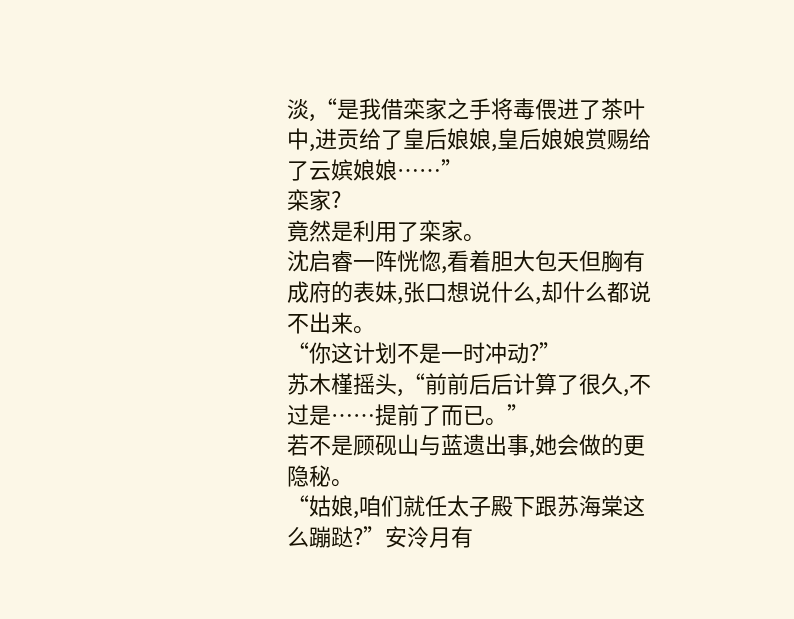淡,“是我借栾家之手将毒偎进了茶叶中,进贡给了皇后娘娘,皇后娘娘赏赐给了云嫔娘娘……”
栾家?
竟然是利用了栾家。
沈启睿一阵恍惚,看着胆大包天但胸有成府的表妹,张口想说什么,却什么都说不出来。
“你这计划不是一时冲动?”
苏木槿摇头,“前前后后计算了很久,不过是……提前了而已。”
若不是顾砚山与蓝遗出事,她会做的更隐秘。
“姑娘,咱们就任太子殿下跟苏海棠这么蹦跶?”安泠月有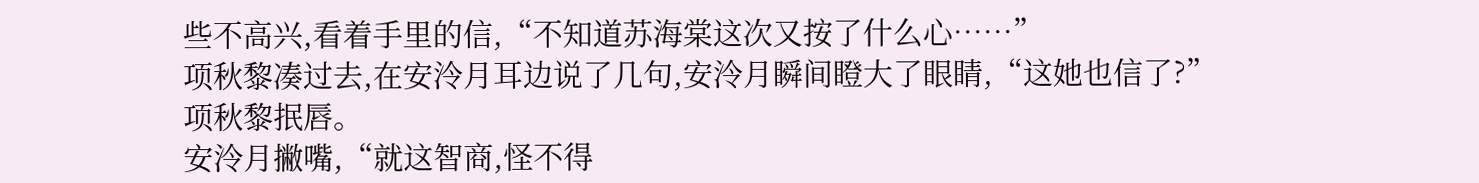些不高兴,看着手里的信,“不知道苏海棠这次又按了什么心……”
项秋黎凑过去,在安泠月耳边说了几句,安泠月瞬间瞪大了眼睛,“这她也信了?”
项秋黎抿唇。
安泠月撇嘴,“就这智商,怪不得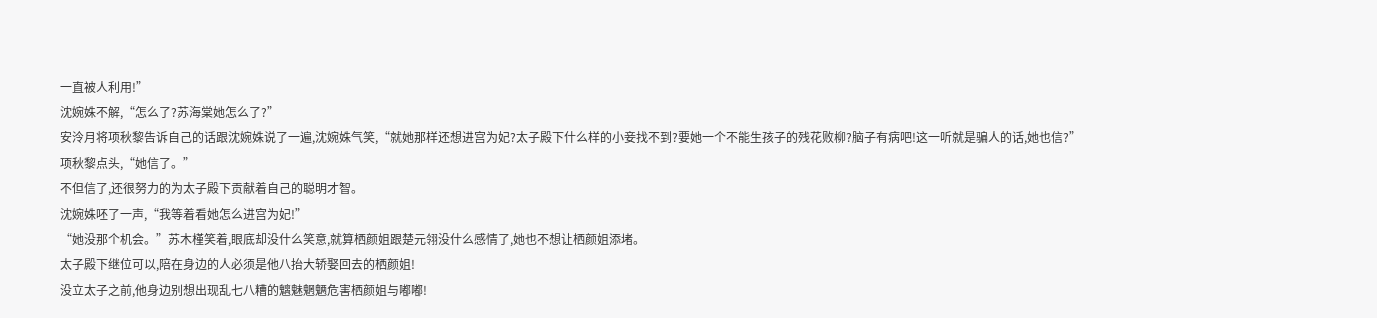一直被人利用!”
沈婉姝不解,“怎么了?苏海棠她怎么了?”
安泠月将项秋黎告诉自己的话跟沈婉姝说了一遍,沈婉姝气笑,“就她那样还想进宫为妃?太子殿下什么样的小妾找不到?要她一个不能生孩子的残花败柳?脑子有病吧!这一听就是骗人的话,她也信?”
项秋黎点头,“她信了。”
不但信了,还很努力的为太子殿下贡献着自己的聪明才智。
沈婉姝呸了一声,“我等着看她怎么进宫为妃!”
“她没那个机会。”苏木槿笑着,眼底却没什么笑意,就算栖颜姐跟楚元翎没什么感情了,她也不想让栖颜姐添堵。
太子殿下继位可以,陪在身边的人必须是他八抬大轿娶回去的栖颜姐!
没立太子之前,他身边别想出现乱七八糟的魑魅魍魉危害栖颜姐与嘟嘟!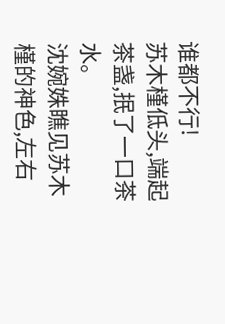谁都不行!
苏木槿低头,端起茶盏,抿了一口茶水。
沈婉姝瞧见苏木槿的神色,左右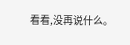看看,没再说什么。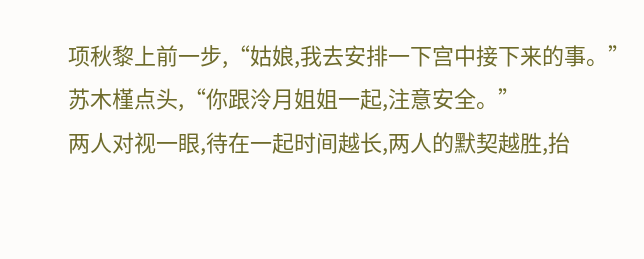项秋黎上前一步,“姑娘,我去安排一下宫中接下来的事。”
苏木槿点头,“你跟泠月姐姐一起,注意安全。”
两人对视一眼,待在一起时间越长,两人的默契越胜,抬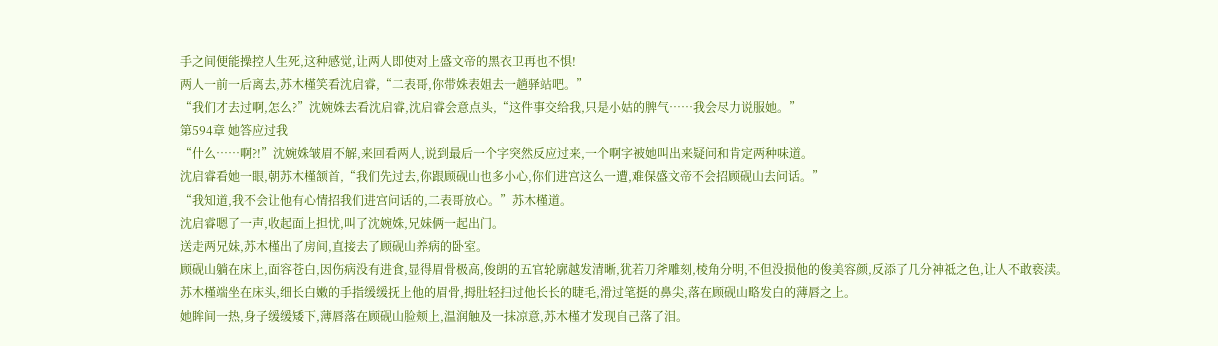手之间便能操控人生死,这种感觉,让两人即使对上盛文帝的黑衣卫再也不惧!
两人一前一后离去,苏木槿笑看沈启睿,“二表哥,你带姝表姐去一趟驿站吧。”
“我们才去过啊,怎么?”沈婉姝去看沈启睿,沈启睿会意点头,“这件事交给我,只是小姑的脾气……我会尽力说服她。”
第594章 她答应过我
“什么……啊?!”沈婉姝皱眉不解,来回看两人,说到最后一个字突然反应过来,一个啊字被她叫出来疑问和肯定两种味道。
沈启睿看她一眼,朝苏木槿颔首,“我们先过去,你跟顾砚山也多小心,你们进宫这么一遭,难保盛文帝不会招顾砚山去问话。”
“我知道,我不会让他有心情招我们进宫问话的,二表哥放心。”苏木槿道。
沈启睿嗯了一声,收起面上担忧,叫了沈婉姝,兄妹俩一起出门。
送走两兄妹,苏木槿出了房间,直接去了顾砚山养病的卧室。
顾砚山躺在床上,面容苍白,因伤病没有进食,显得眉骨极高,俊朗的五官轮廓越发清晰,犹若刀斧雕刻,棱角分明,不但没损他的俊美容颜,反添了几分神祗之色,让人不敢亵渎。
苏木槿端坐在床头,细长白嫩的手指缓缓抚上他的眉骨,拇肚轻扫过他长长的睫毛,滑过笔挺的鼻尖,落在顾砚山略发白的薄唇之上。
她眸间一热,身子缓缓矮下,薄唇落在顾砚山脸颊上,温润触及一抹凉意,苏木槿才发现自己落了泪。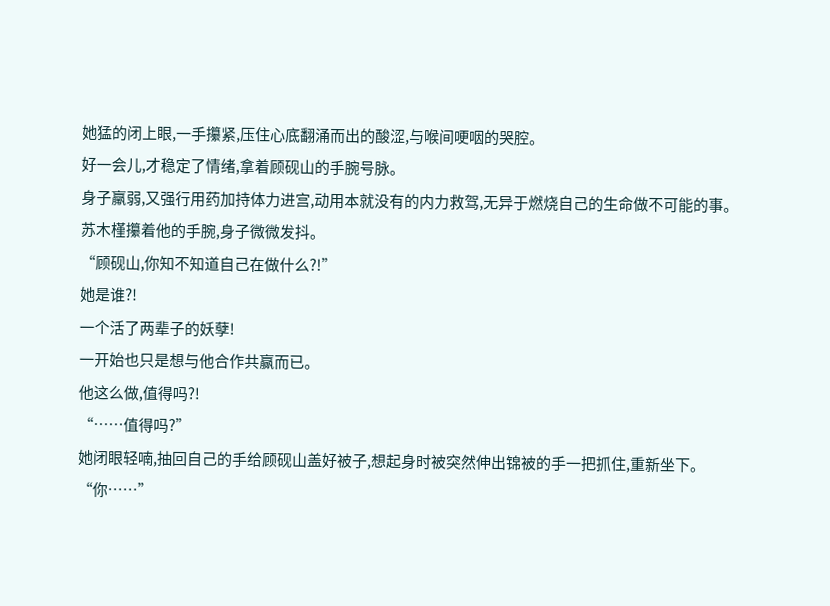她猛的闭上眼,一手攥紧,压住心底翻涌而出的酸涩,与喉间哽咽的哭腔。
好一会儿,才稳定了情绪,拿着顾砚山的手腕号脉。
身子羸弱,又强行用药加持体力进宫,动用本就没有的内力救驾,无异于燃烧自己的生命做不可能的事。
苏木槿攥着他的手腕,身子微微发抖。
“顾砚山,你知不知道自己在做什么?!”
她是谁?!
一个活了两辈子的妖孽!
一开始也只是想与他合作共赢而已。
他这么做,值得吗?!
“……值得吗?”
她闭眼轻喃,抽回自己的手给顾砚山盖好被子,想起身时被突然伸出锦被的手一把抓住,重新坐下。
“你……”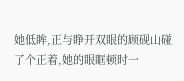她低眸,正与睁开双眼的顾砚山碰了个正着,她的眼眶顿时一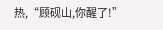热,“顾砚山,你醒了!”